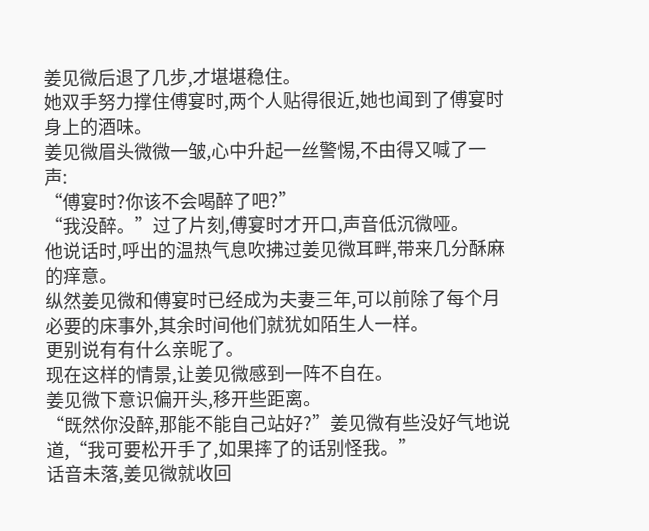姜见微后退了几步,才堪堪稳住。
她双手努力撑住傅宴时,两个人贴得很近,她也闻到了傅宴时身上的酒味。
姜见微眉头微微一皱,心中升起一丝警惕,不由得又喊了一声:
“傅宴时?你该不会喝醉了吧?”
“我没醉。”过了片刻,傅宴时才开口,声音低沉微哑。
他说话时,呼出的温热气息吹拂过姜见微耳畔,带来几分酥麻的痒意。
纵然姜见微和傅宴时已经成为夫妻三年,可以前除了每个月必要的床事外,其余时间他们就犹如陌生人一样。
更别说有有什么亲昵了。
现在这样的情景,让姜见微感到一阵不自在。
姜见微下意识偏开头,移开些距离。
“既然你没醉,那能不能自己站好?”姜见微有些没好气地说道,“我可要松开手了,如果摔了的话别怪我。”
话音未落,姜见微就收回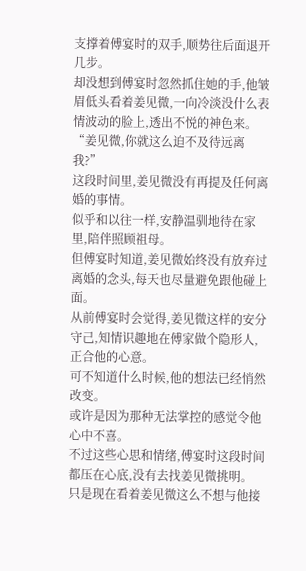支撑着傅宴时的双手,顺势往后面退开几步。
却没想到傅宴时忽然抓住她的手,他皱眉低头看着姜见微,一向冷淡没什么表情波动的脸上,透出不悦的神色来。
“姜见微,你就这么迫不及待远离我?”
这段时间里,姜见微没有再提及任何离婚的事情。
似乎和以往一样,安静温驯地待在家里,陪伴照顾祖母。
但傅宴时知道,姜见微始终没有放弃过离婚的念头,每天也尽量避免跟他碰上面。
从前傅宴时会觉得,姜见微这样的安分守己,知情识趣地在傅家做个隐形人,正合他的心意。
可不知道什么时候,他的想法已经悄然改变。
或许是因为那种无法掌控的感觉令他心中不喜。
不过这些心思和情绪,傅宴时这段时间都压在心底,没有去找姜见微挑明。
只是现在看着姜见微这么不想与他接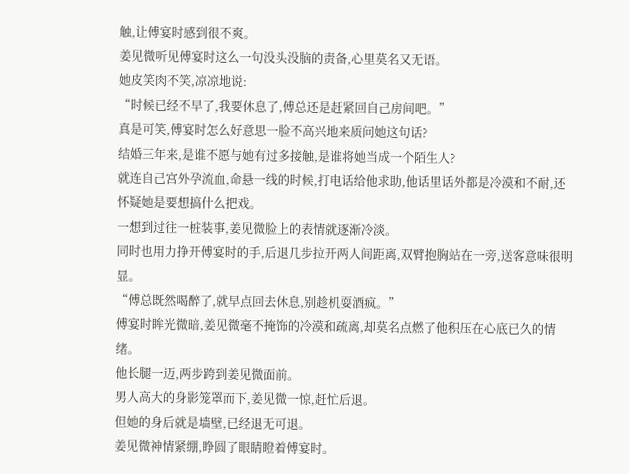触,让傅宴时感到很不爽。
姜见微听见傅宴时这么一句没头没脑的责备,心里莫名又无语。
她皮笑肉不笑,凉凉地说:
“时候已经不早了,我要休息了,傅总还是赶紧回自己房间吧。”
真是可笑,傅宴时怎么好意思一脸不高兴地来质问她这句话?
结婚三年来,是谁不愿与她有过多接触,是谁将她当成一个陌生人?
就连自己宫外孕流血,命悬一线的时候,打电话给他求助,他话里话外都是冷漠和不耐,还怀疑她是要想搞什么把戏。
一想到过往一桩装事,姜见微脸上的表情就逐渐冷淡。
同时也用力挣开傅宴时的手,后退几步拉开两人间距离,双臂抱胸站在一旁,送客意味很明显。
“傅总既然喝醉了,就早点回去休息,别趁机耍酒疯。”
傅宴时眸光微暗,姜见微毫不掩饰的冷漠和疏离,却莫名点燃了他积压在心底已久的情绪。
他长腿一迈,两步跨到姜见微面前。
男人高大的身影笼罩而下,姜见微一惊,赶忙后退。
但她的身后就是墙壁,已经退无可退。
姜见微神情紧绷,睁圆了眼睛瞪着傅宴时。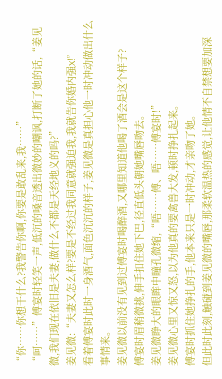“你……你想干什么?我警告你啊,你要是敢乱来,我……”
“呵……”傅宴时轻笑一声,低沉的嗓音透出微妙的嘲讽,打断了她的话,“姜见微,我们现在依旧是夫妻,做什么不都是天经地义的吗?”
姜见微:“夫妻又怎么样?要是不经过我同意就强迫我,我就告你婚内强X!”
看着傅宴时此时一身酒气,面色沉沉的样子,姜见微是真担心他一时冲动做出什么事情来。
姜见微以前没有见到过傅宴时喝醉酒,又哪里知道他喝了酒会是这个样子?
傅宴时眉稍微挑,伸手扣住她下巴,径直低头朝她嘴唇吻去。
姜见微睁大的眼眸中瞳孔微缩,“唔……傅、唔……傅宴时!”
姜见微心里又惊又怒,以为他真的要禽兽大发,顿时挣扎起来。
傅宴时抓住她挣扎的手,他本来只是一时冲动,才亲吻了她。
但此时此刻,触碰到姜见微的嘴唇,那柔软温热的感觉,让他情不自禁想要加深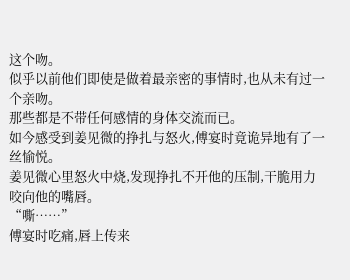这个吻。
似乎以前他们即使是做着最亲密的事情时,也从未有过一个亲吻。
那些都是不带任何感情的身体交流而已。
如今感受到姜见微的挣扎与怒火,傅宴时竟诡异地有了一丝愉悦。
姜见微心里怒火中烧,发现挣扎不开他的压制,干脆用力咬向他的嘴唇。
“嘶……”
傅宴时吃痛,唇上传来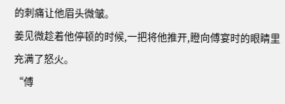的刺痛让他眉头微皱。
姜见微趁着他停顿的时候,一把将他推开,瞪向傅宴时的眼睛里充满了怒火。
“傅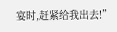宴时,赶紧给我出去!”